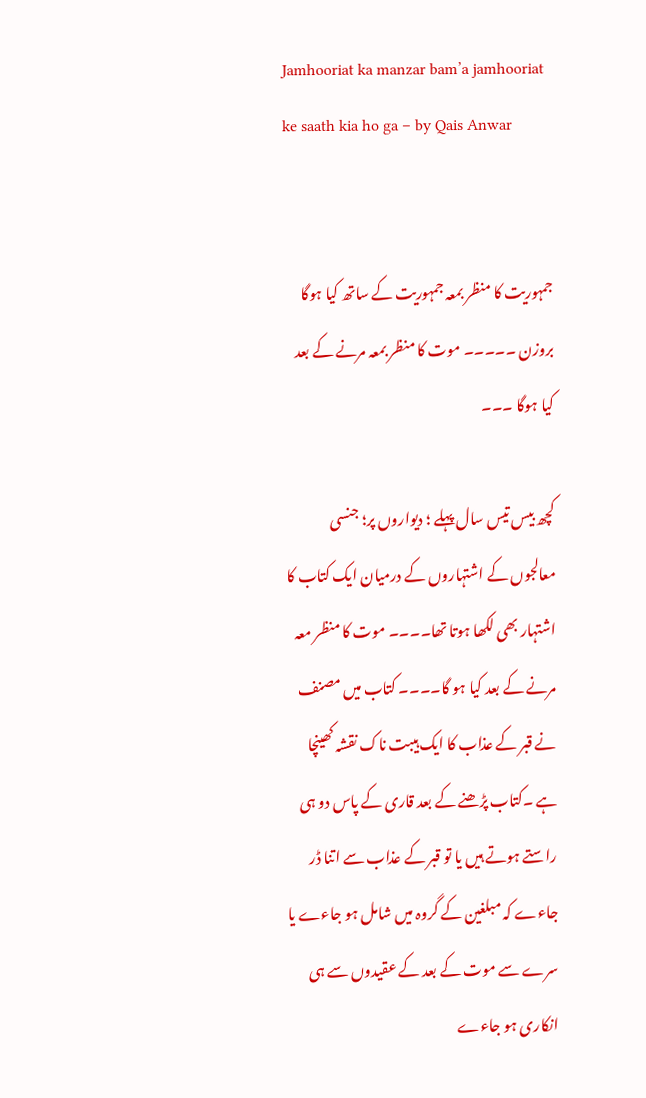Jamhooriat ka manzar bam’a jamhooriat ke saath kia ho ga – by Qais Anwar


جمہوریت کا منظر بمعہ جمہوریت کے ساتھ کیا ہوگا
بروزن ۔۔۔۔۔ موت کا منظر بمعہ مرنے کے بعد کیا ہوگا ۔۔۔

کچھ بیس تیس سال پہلے ؛ دیواروں پر؛ جنسی معالجوں کے اشتہاروں کے درمیان ایک کتاب کا اشتہار بھی لکھا ہوتا تھا۔۔۔۔ موت کا منظر معہ مرنے کے بعد کیا ہو گا۔۔۔۔ کتاب میں مصنف نے قبر کے عذاب کا ایک ہیبت ناک نقشہ کھینچا ہے ۔کتاب پڑھنے کے بعد قاری کے پاس دو ہی راستے ہوتے ہیں یا تو قبر کے عذاب سے اتنا ڈر جاءے کہ مبلغین کے گروہ میں شامل ہو جاءے یا سرے سے موت کے بعد کے عقیدوں سے ہی انکاری ہو جاءے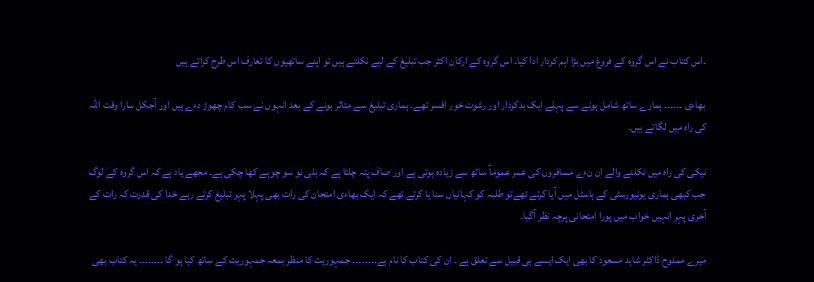۔اس کتاب نے اس گروہ کے فروغ میں بڑا اہم کردار ادا کیا۔ اس گروہ کے ارکان اکثر جب تبلیغ کے لیے نکلتے ہیں تو اپنے ساتھیوں کا تعارف اس طرح کراتے ہیں

بھاءی ۔۔۔۔۔۔ ہمارے ساتھ شامل ہونے سے پہلے ایک بدکردار اور رشوت خور افسر تھے۔ ہماری تبلیغ سے متاثر ہونے کے بعد انہوں نے سب کام چھوڑ دءے ہیں اور آجکل سارا وقت اللہ کی راہ میں لگاتے ہیں۔

نیکی کی راہ میں نکلنے والے ان نءے مسافروں کی عمر عمومآ ساٹھ سے زیادہ ہوتی ہے اور صاف پتہ چلتا ہے کہ بلی نو سو چوہے کھا چکی ہے۔ مجھے یاد ہے کہ اس گروہ کے لوگ جب کبھی ہماری یونیورسٹی کے ہاسٹل میں آیا کرتے تھےتو طلبہ کو کہانیاں سنا یا کرتے تھے کہ ایک بھاءی امتحان کی رات بھی پہلا پہر تبلیغ کرتے رہے خدا کی قدرت کہ رات کے آخری پہر انہیں خواب میں پورا امتحانی پرچہ نظر آگیا۔

میرے ممدوح ڈاکٹر شاہد مسعود کا بھی ایک ایسے ہی قبیل سے تعلق ہے ۔ ان کی کتاب کا نام ہے۔۔۔۔۔۔۔۔ جمہوریت کا منظر بمعہ جمہوریت کے ساتھ کیا ہو گا ۔۔۔۔۔۔۔۔ یہ کتاب بھی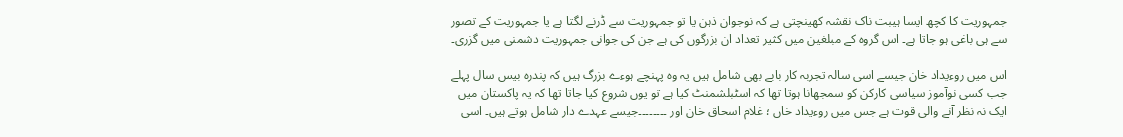جمہوریت کا کچھ ایسا ہیبت ناک نقشہ کھینچتی ہے کہ نوجوان ذہن یا تو جمہوریت سے ڈرنے لگتا ہے یا جمہوریت کے تصور سے ہی باغی ہو جاتا ہے۔ اس گروہ کے مبلغین میں کثیر تعداد ان بزرگوں کی ہے جن کی جوانی جمہوریت دشمنی میں گزری۔

اس میں روءیداد خان جیسے اسی سالہ تجربہ کار بابے بھی شامل ہیں یہ وہ پہنچے ہوءے بزرگ ہیں کہ پندرہ بیس سال پہلے جب کسی نوآموز سیاسی کارکن کو سمجھانا ہوتا تھا کہ اسٹبلشمنٹ کیا ہے تو یوں شروع کیا جاتا تھا کہ یہ پاکستان میں ایک نہ نظر آنے والی قوت ہے جس میں روءیداد خاں ؛ غلام اسحاق خان اور ۔۔۔۔۔۔۔۔جیسے عہدے دار شامل ہوتے ہیں۔ اسی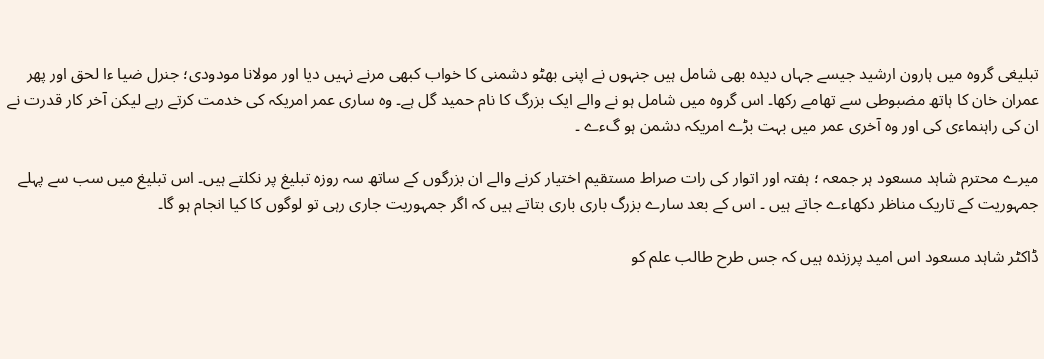تبلیغی گروہ میں ہارون ارشید جیسے جہاں دیدہ بھی شامل ہیں جنہوں نے اپنی بھٹو دشمنی کا خواب کبھی مرنے نہیں دیا اور مولانا مودودی؛ جنرل ضیا ءا لحق اور پھر عمران خان کا ہاتھ مضبوطی سے تھامے رکھا۔ اس گروہ میں شامل ہو نے والے ایک بزرگ کا نام حمید گل ہے۔ وہ ساری عمر امریکہ کی خدمت کرتے رہے لیکن آخر کار قدرت نے ان کی راہنماءی کی اور وہ آخری عمر میں بہت بڑے امریکہ دشمن ہو گءے ۔

میرے محترم شاہد مسعود ہر جمعہ ؛ ہفتہ اور اتوار کی رات صراط مستقیم اختیار کرنے والے ان بزرگوں کے ساتھ سہ روزہ تبلیغ پر نکلتے ہیں۔ اس تبلیغ میں سب سے پہلے جمہوریت کے تاریک مناظر دکھاءے جاتے ہیں ۔ اس کے بعد سارے بزرگ باری باری بتاتے ہیں کہ اگر جمہوریت جاری رہی تو لوگوں کا کیا انجام ہو گا۔

ڈاکٹر شاہد مسعود اس امید پرزندہ ہیں کہ جس طرح طالب علم کو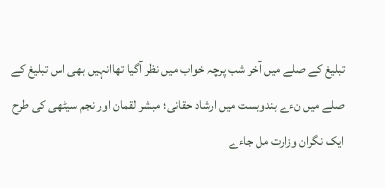تبلیغ کے صلے میں آخر شب پرچہ خواب میں نظر آگیا تھاانہیں بھی اس تبلیغ کے صلے میں نءے بندوبست میں ارشاد حقانی؛ مبشر لقمان اور نجم سیٹھی کی طرح ایک نگران وزارت مل جاءے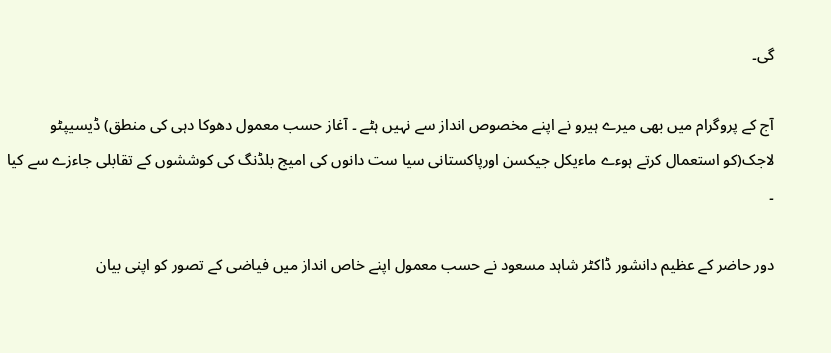گی۔

آج کے پروگرام میں بھی میرے ہیرو نے اپنے مخصوص انداز سے نہیں ہٹے ۔ آغاز حسب معمول دھوکا دہی کی منطق) ڈیسیپٹو لاجک(کو استعمال کرتے ہوءے ماءیکل جیکسن اورپاکستانی سیا ست دانوں کی امیج بلڈنگ کی کوششوں کے تقابلی جاءزے سے کیا ۔

دور حاضر کے عظیم دانشور ڈاکٹر شاہد مسعود نے حسب معمول اپنے خاص انداز میں فیاضی کے تصور کو اپنی بیان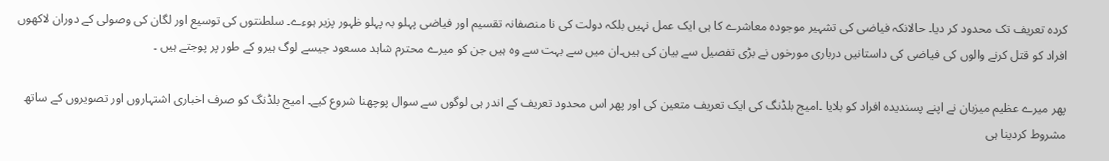کردہ تعریف تک محدود کر دیا۔ حالانکہ فیاضی کی تشہیر موجودہ معاشرے کا ہی ایک عمل نہیں بلکہ دولت کی نا منصفانہ تقسیم اور فیاضی پہلو بہ پہلو ظہور پزیر ہوءے۔ سلطنتوں کی توسیع اور لگان کی وصولی کے دوران لاکھوں افراد کو قتل کرنے والوں کی فیاضی کی داستانیں درباری مورخوں نے بڑی تفصیل سے بیان کی ہیں۔ان میں سے بہت سے وہ ہیں جن کو میرے محترم شاہد مسعود جیسے لوگ ہیرو کے طور پر پوجتے ہیں ۔

پھر میرے عظیم میزبان نے اپنے پسندیدہ افراد کو بلایا ۔امیج بلڈنگ کی ایک تعریف متعین کی اور پھر اس محدود تعریف کے اندر ہی لوگوں سے سوال پوچھنا شروع کیے۔ امیج بلڈنگ کو صرف اخباری اشتہاروں اور تصویروں کے ساتھ مشروط کردینا ہی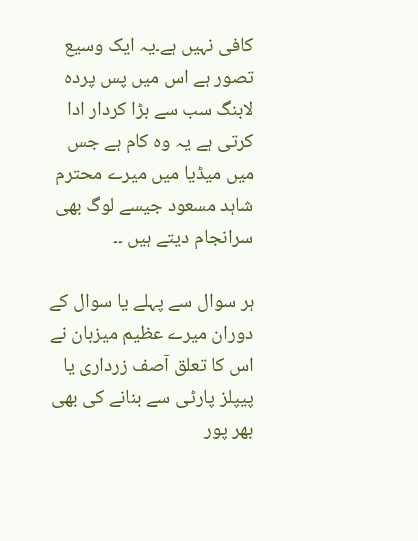کافی نہیں ہے۔یہ ایک وسیع تصور ہے اس میں پس پردہ لابنگ سب سے بڑا کردار ادا کرتی ہے یہ وہ کام ہے جس میں میڈیا میں میرے محترم شاہد مسعود جیسے لوگ بھی سرانجام دیتے ہیں ۔۔

ہر سوال سے پہلے یا سوال کے دوران میرے عظیم میزبان نے اس کا تعلق آصف زرداری یا پیپلز پارٹی سے بنانے کی بھی بھر پور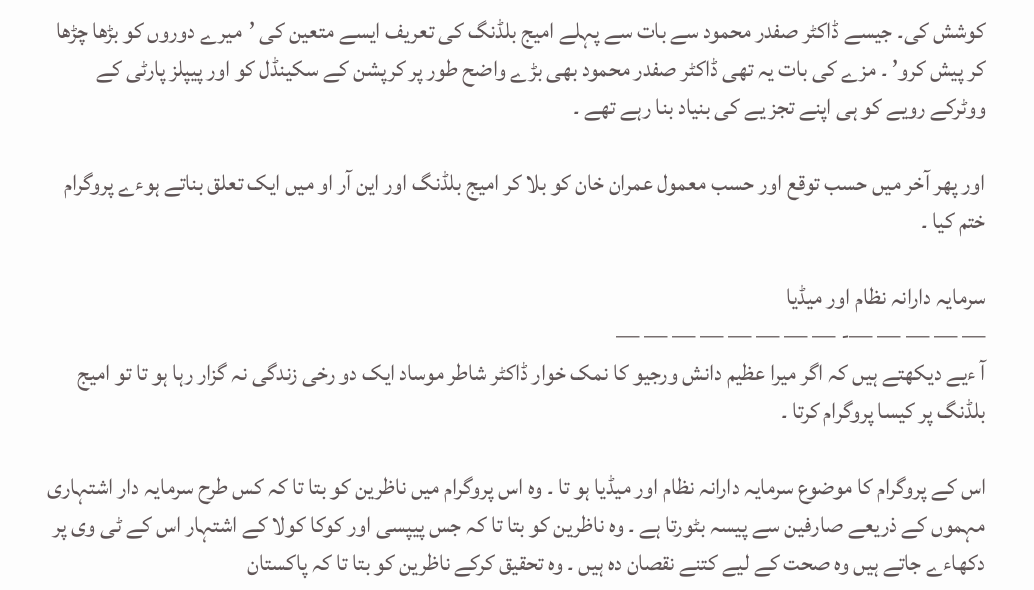کوشش کی۔ جیسے ڈاکٹر صفدر محمود سے بات سے پہلے امیج بلڈنگ کی تعریف ایسے متعین کی ’میرے دوروں کو بڑھا چڑھا کر پیش کرو’ ۔ مزے کی بات یہ تھی ڈاکٹر صفدر محمود بھی بڑے واضح طور پر کرپشن کے سکینڈل کو اور پیپلز پارٹی کے ووٹرکے رویے کو ہی اپنے تجز یے کی بنیاد بنا رہے تھے ۔

اور پھر آخر میں حسب توقع اور حسب معمول عمران خان کو بلا کر امیج بلڈنگ اور این آر او میں ایک تعلق بناتے ہوءے پروگرام ختم کیا ۔

سرمایہ دارانہ نظام اور میڈیا
— — — — —- — — — — — — — —
آ ءیے دیکھتے ہیں کہ اگر میرا عظیم دانش ورجیو کا نمک خوار ڈاکٹر شاطر موساد ایک دو رخی زندگی نہ گزار رہا ہو تا تو امیج بلڈنگ پر کیسا پروگرام کرتا ۔

اس کے پروگرام کا موضوع سرمایہ دارانہ نظام اور میڈیا ہو تا ۔ وہ اس پروگرام میں ناظرین کو بتا تا کہ کس طرح سرمایہ دار اشتہاری مہموں کے ذریعے صارفین سے پیسہ بٹورتا ہے ۔ وہ ناظرین کو بتا تا کہ جس پیپسی اور کوکا کولا کے اشتہار اس کے ٹی وی پر دکھاءے جاتے ہیں وہ صحت کے لیے کتنے نقصان دہ ہیں ۔ وہ تحقیق کرکے ناظرین کو بتا تا کہ پاکستان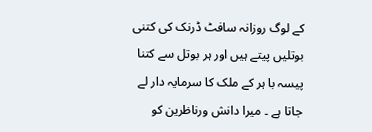کے لوگ روزانہ سافٹ ڈرنک کی کتنی بوتلیں پیتے ہیں اور ہر بوتل سے کتنا پیسہ با ہر کے ملک کا سرمایہ دار لے جاتا ہے ۔ میرا دانش ورناظرین کو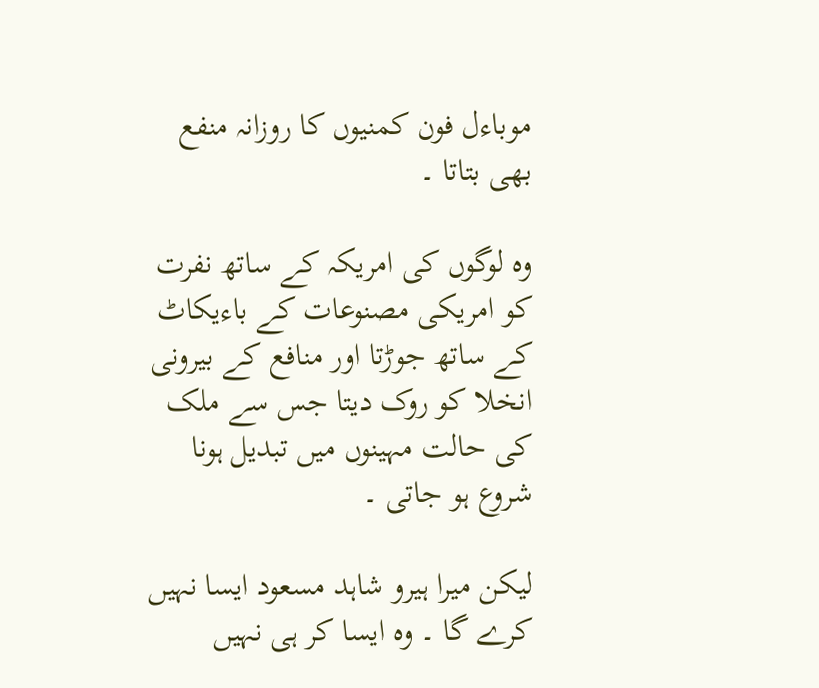موباءل فون کمنیوں کا روزانہ منفع بھی بتاتا ۔

وہ لوگوں کی امریکہ کے ساتھ نفرت کو امریکی مصنوعات کے باءیکاٹ کے ساتھ جوڑتا اور منافع کے بیرونی انخلا کو روک دیتا جس سے ملک کی حالت مہینوں میں تبدیل ہونا شروع ہو جاتی ۔

لیکن میرا ہیرو شاہد مسعود ایسا نہیں کرے گا ۔ وہ ایسا کر ہی نہیں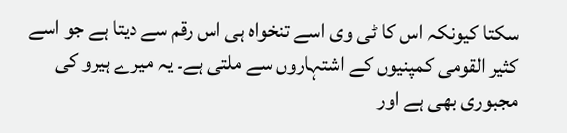سکتا کیونکہ اس کا ٹی وی اسے تنخواہ ہی اس رقم سے دیتا ہے جو اسے کثیر القومی کمپنیوں کے اشتہاروں سے ملتی ہے۔ یہ میرے ہیرو کی مجبوری بھی ہے اور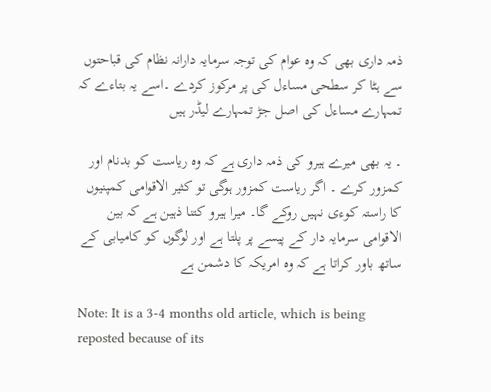ذمہ داری بھی کہ وہ عوام کی توجہ سرمایہ دارانہ نظام کی قباحتوں سے ہٹا کر سطحی مساءل کی پر مرکوز کردے ۔اسے یہ بتاءے کہ تمہارے مساءل کی اصل جڑ تمہارے لیڈر ہیں

۔ یہ بھی میرے ہیرو کی ذمہ داری ہے کہ وہ ریاست کو بدنام اور کمزور کرے ۔ اگر ریاست کمزور ہوگی تو کثیر الاقوامی کمپنیوں کا راستہ کوءی نہیں روکے گا۔ میرا ہیرو کتنا ذہین ہے کہ بین الاقوامی سرمایہ دار کے پیسے پر پلتا ہے اور لوگوں کو کامیابی کے ساتھ باور کراتا ہے کہ وہ امریکہ کا دشمن ہے

Note: It is a 3-4 months old article, which is being reposted because of its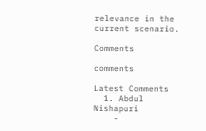relevance in the current scenario.

Comments

comments

Latest Comments
  1. Abdul Nishapuri
    -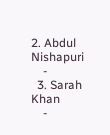2. Abdul Nishapuri
    -
  3. Sarah Khan
    -